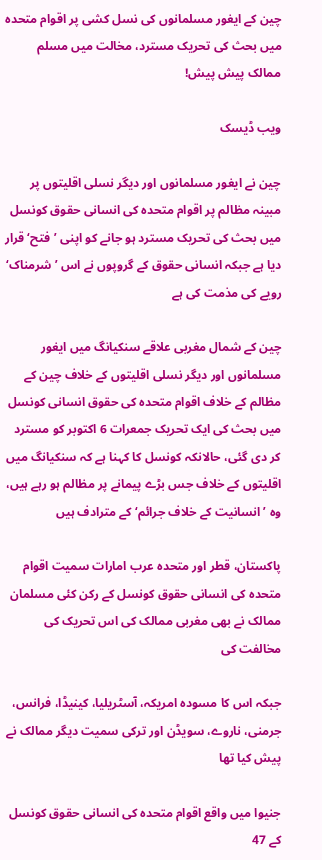چین کے ایغور مسلمانوں کی نسل کشی پر اقوام متحدہ میں بحث کی تحریک مسترد، مخالت میں مسلم ممالک پیش پیش!

ویب ڈیسک

چین نے ایغور مسلمانوں اور دیگر نسلی اقلیتوں پر مبینہ مظالم پر اقوام متحدہ کی انسانی حقوق کونسل میں بحث کی تحریک مسترد ہو جانے کو اپنی ’فتح‘ قرار دیا ہے جبکہ انسانی حقوق کے گروپوں نے اس ’شرمناک‘ رویے کی مذمت کی ہے

چین کے شمال مغربی علاقے سنکیانگ میں ایغور مسلمانوں اور دیگر نسلی اقلیتوں کے خلاف چین کے مظالم کے خلاف اقوام متحدہ کی حقوق انسانی کونسل میں بحث کی ایک تحریک جمعرات 6 اکتوبر کو مسترد کر دی گئی، حالانکہ کونسل کا کہنا ہے کہ سنکیانگ میں اقلیتوں کے خلاف جس بڑے پیمانے پر مظالم ہو رہے ہیں، وہ ’انسانیت کے خلاف جرائم‘ کے مترادف ہیں

پاکستان، قطر اور متحدہ عرب امارات سمیت اقوام متحدہ کی انسانی حقوق کونسل کے رکن کئی مسلمان ممالک نے بھی مغربی ممالک کی اس تحریک کی مخالفت کی

جبکہ اس کا مسودہ امریکہ، آسٹریلیا، کینیڈا، فرانس، جرمنی، ناروے، سویڈن اور ترکی سمیت دیگر ممالک نے پیش کیا تھا

جنیوا میں واقع اقوام متحدہ کی انسانی حقوق کونسل کے 47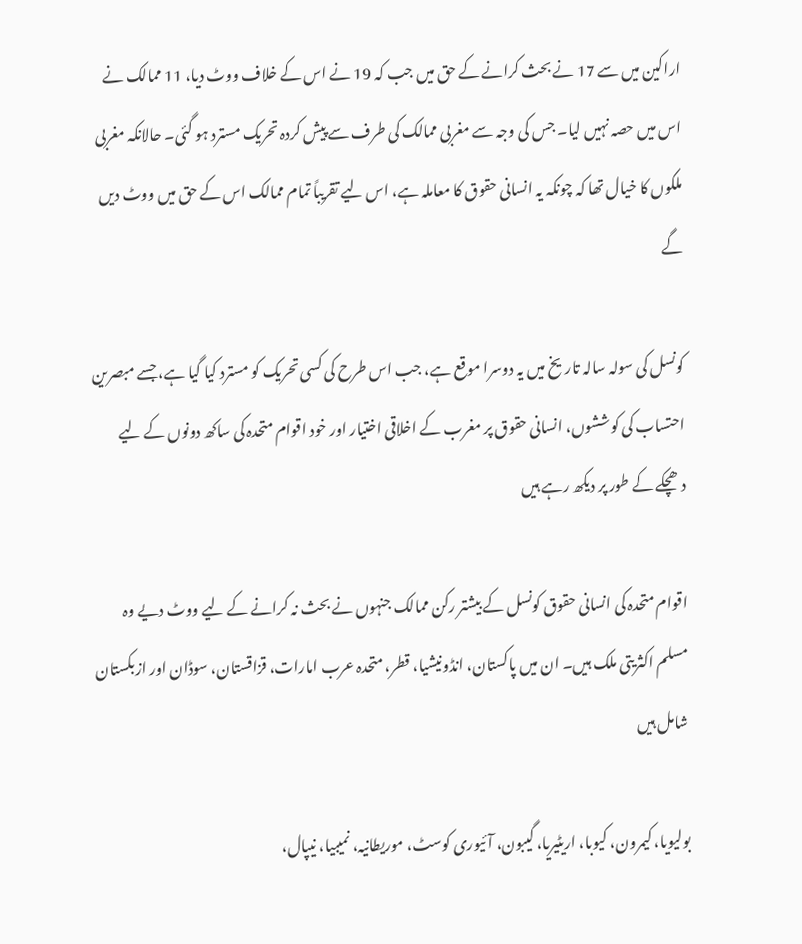اراکین میں سے 17 نے بحث کرانے کے حق میں جب کہ 19 نے اس کے خلاف ووٹ دیا، 11 ممالک نے اس میں حصہ نہیں لیا۔ جس کی وجہ سے مغربی ممالک کی طرف سے پیش کردہ تحریک مسترد ہو گئی۔ حالانکہ مغربی ملکوں کا خیال تھا کہ چونکہ یہ انسانی حقوق کا معاملہ ہے، اس لیے تقریباً تمام ممالک اس کے حق میں ووٹ دیں گے

کونسل کی سولہ سالہ تاریخ میں یہ دوسرا موقع ہے، جب اس طرح کی کسی تحریک کو مسترد کیا گیا ہے، جسے مبصرین احتساب کی کوششوں، انسانی حقوق پر مغرب کے اخلاقی اختیار اور خود اقوام متحدہ کی ساکھ دونوں کے لیے دھچکے کے طور پر دیکھ رہے ہیں

اقوام متحدہ کی انسانی حقوق کونسل کے بیشتر رکن ممالک جنہوں نے بحث نہ کرانے کے لیے ووٹ دیے وہ مسلم اکثریتی ملک ہیں۔ ان میں پاکستان، انڈونیشیا، قطر، متحدہ عرب امارات، قزاقستان، سوڈان اور ازبکستان شامل ہیں

بولیویا، کیمرون، کیوبا، اریٹیریا، گیبون، آئیوری کوسٹ، موریطانیہ، نمیبیا، نیپال،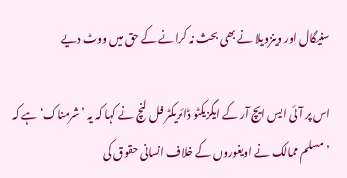سنیگال اور وینزویلا نے بھی بحث نہ کرانے کے حق میں ووٹ دیے

اس پر آئی ایس ایچ آر کے ایگزیکٹو ڈائریکٹر فل لنچ نے کہا کہ یہ ’شرمناک‘ ہے کہ ’مسلم ممالک نے اویغوروں کے خلاف انسانی حقوق کی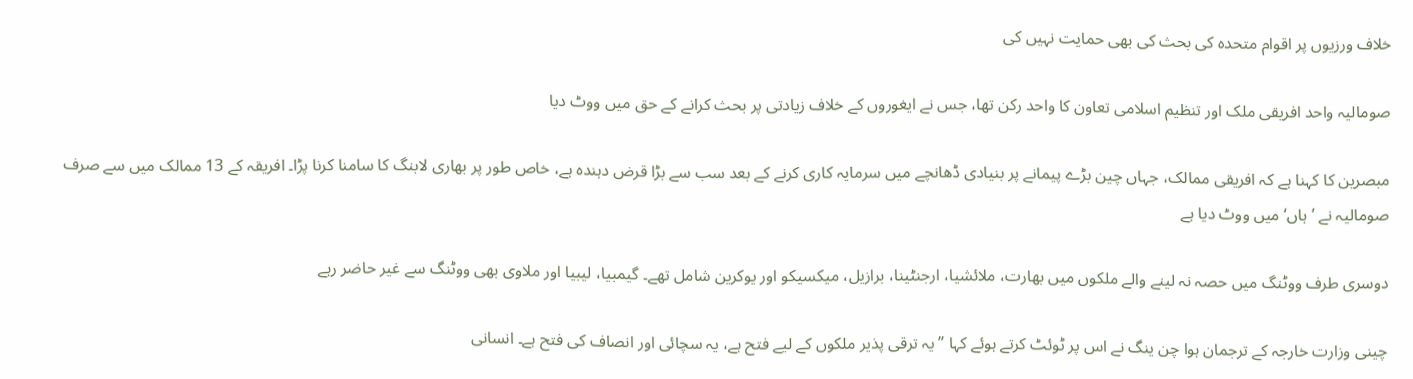خلاف ورزیوں پر اقوام متحدہ کی بحث کی بھی حمایت نہیں کی

صومالیہ واحد افریقی ملک اور تنظیم اسلامی تعاون کا واحد رکن تھا، جس نے ایغوروں کے خلاف زیادتی پر بحث کرانے کے حق میں ووٹ دیا

مبصرین کا کہنا ہے کہ افریقی ممالک، جہاں چین بڑے پیمانے پر بنیادی ڈھانچے میں سرمایہ کاری کرنے کے بعد سب سے بڑا قرض دہندہ ہے، خاص طور پر بھاری لابنگ کا سامنا کرنا پڑا۔ افریقہ کے 13 ممالک میں سے صرف صومالیہ نے ’ہاں‘ میں ووٹ دیا ہے

دوسری طرف ووٹنگ میں حصہ نہ لینے والے ملکوں میں بھارت، ملائشیا، ارجنٹینا، برازیل، میکسیکو اور یوکرین شامل تھے۔ گیمبیا، لیبیا اور ملاوی بھی ووٹنگ سے غیر حاضر رہے

چینی وزارت خارجہ کے ترجمان ہوا چن ینگ نے اس پر ٹوئٹ کرتے ہوئے کہا ”یہ ترقی پذیر ملکوں کے لیے فتح ہے، یہ سچائی اور انصاف کی فتح ہے۔ انسانی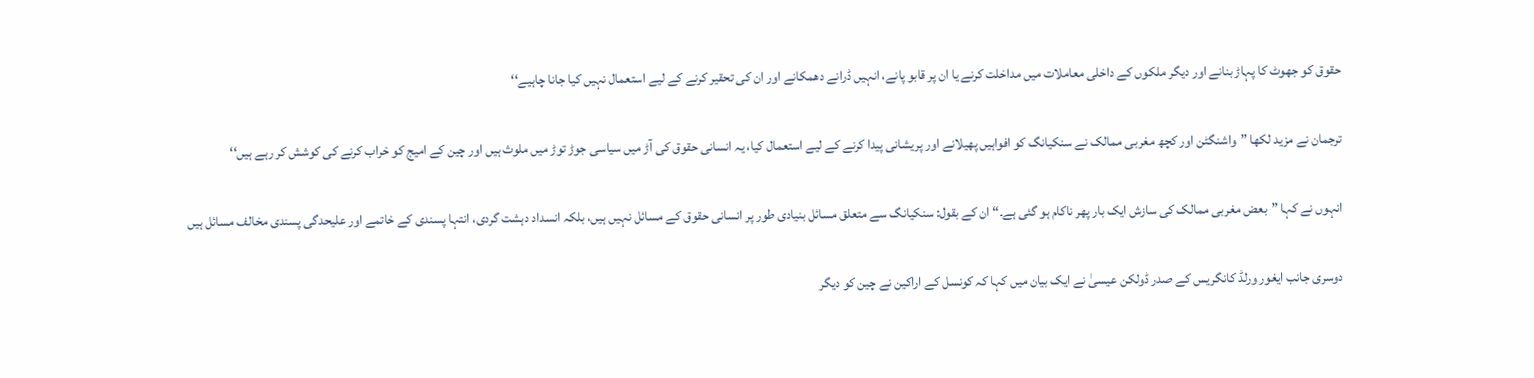حقوق کو جھوٹ کا پہاڑ بنانے اور دیگر ملکوں کے داخلی معاملات میں مداخلت کرنے یا ان پر قابو پانے، انہیں ڈرانے دھمکانے اور ان کی تحقیر کرنے کے لیے استعمال نہیں کیا جانا چاہیے‘‘

ترجمان نے مزید لکھا ”واشنگٹن اور کچھ مغربی ممالک نے سنکیانگ کو افواہیں پھیلانے اور پریشانی پیدا کرنے کے لیے استعمال کیا، یہ انسانی حقوق کی آڑ میں سیاسی جوڑ توڑ میں ملوث ہیں اور چین کے امیج کو خراب کرنے کی کوشش کر رہے ہیں‘‘

انہوں نے کہا ”بعض مغربی ممالک کی سازش ایک بار پھر ناکام ہو گئی ہے۔“ ان کے بقول: سنکیانگ سے متعلق مسائل بنیادی طور پر انسانی حقوق کے مسائل نہیں ہیں، بلکہ انسداد دہشت گردی، انتہا پسندی کے خاتمے اور علیحدگی پسندی مخالف مسائل ہیں

دوسری جانب ایغور ورلڈ کانگریس کے صدر ڈولکن عیسیٰ نے ایک بیان میں کہا کہ کونسل کے اراکین نے چین کو دیگر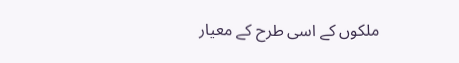ملکوں کے اسی طرح کے معیار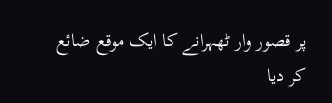پر قصور وار ٹھہرانے کا ایک موقع ضائع کر دیا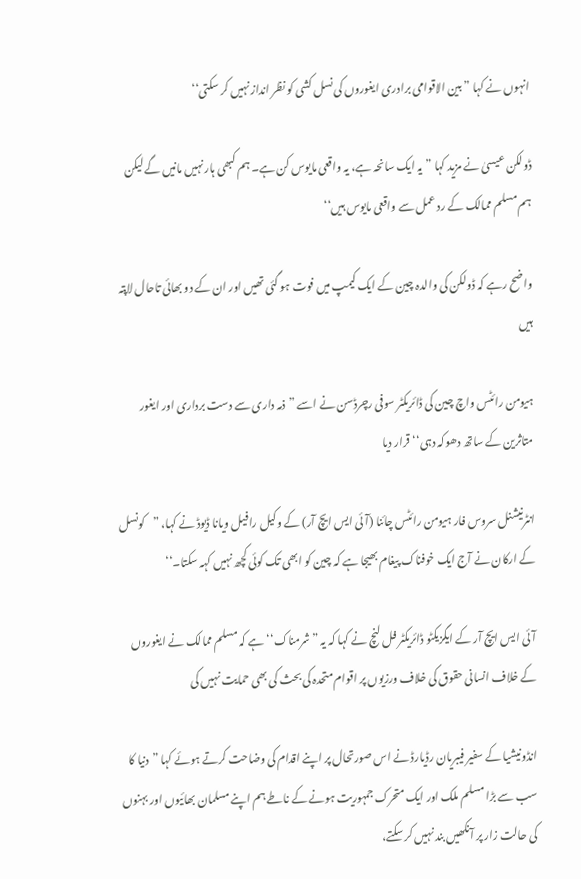انہوں نے کہا ”بین الاقوامی برادری ایغوروں کی نسل کشی کو نظر انداز نہیں کر سکتی‘‘

ڈولکن عیسیٰ نے مزید کہا ”یہ ایک سانحہ ہے، یہ واقعی مایوس کن ہے۔ ہم کبھی ہار نہیں مانیں گے لیکن ہم مسلم ممالک کے رد عمل سے واقعی مایوس ہیں‘‘

واضح رہے کہ ڈولکن کی والدہ چین کے ایک کیمپ میں فوت ہو گئی تھیں اور ان کے دو بھائی تاحال لاپتہ ہیں

ہیومن رائٹس واچ چین کی ڈائریکٹر سوفی رچرڈسن نے اسے ”ذمہ داری سے دست برداری اور ایغور متاثرین کے ساتھ دھوکہ دہی‘‘ قرار دیا

انٹرنیشنل سروس فار ہیومن رائٹس چائنا (آئی ایس ایچ آر) کے وکیل رافیل ویانا ڈیوڈ نے کہا، ”کونسل کے ارکان نے آج ایک خوفناک پیغام بھیجا ہے کہ چین کو ابھی تک کوئی کچھ نہیں کہہ سکتا۔‘‘

آئی ایس ایچ آر کے ایگزیکٹو ڈائریکٹر فل لنچ نے کہا کہ یہ ”شرمناک‘‘ ہے کہ مسلم ممالک نے ایغوروں کے خلاف انسانی حقوق کی خلاف ورزیوں پر اقوام متحدہ کی بحث کی بھی حمایت نہیں کی

انڈونیشیا کے سفیر فیبریان رڈیارڈ نے اس صورتحال پر اپنے اقدام کی وضاحت کرتے ہوئے کہا ”دنیا کا سب سے بڑا مسلم ملک اور ایک متحرک جمہوریت ہونے کے ناطے ہم اپنے مسلمان بھائیوں اور بہنوں کی حالت زار پر آنکھیں بند نہیں کر سکتے،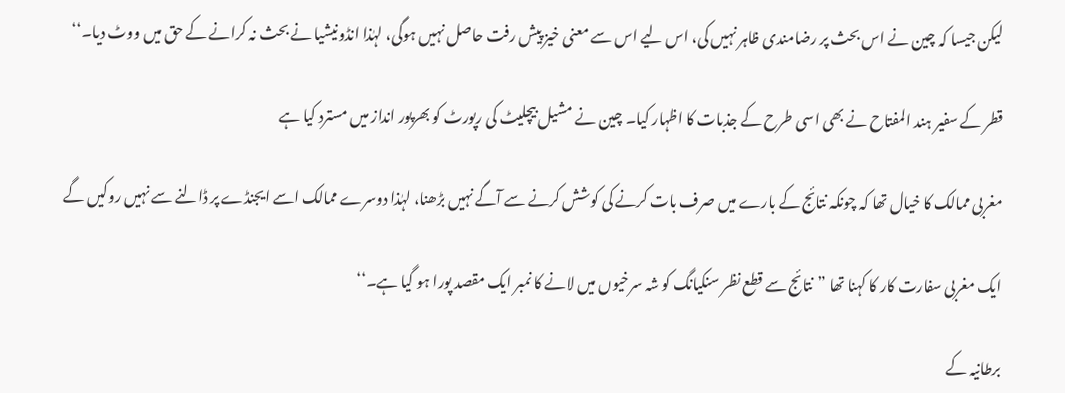لیکن جیسا کہ چین نے اس بحث پر رضامندی ظاہر نہیں کی، اس لیے اس سے معنی خیز پیش رفت حاصل نہیں ہوگی، لہٰذا انڈونیشیا نے بحث نہ کرانے کے حق میں ووٹ دیا۔‘‘

قطر کے سفیر ہند المفتاح نے بھی اسی طرح کے جذبات کا اظہار کیا۔ چین نے مشیل بیچلیٹ کی رپورٹ کو بھرپور انداز میں مسترد کیا ہے

مغربی ممالک کا خیال تھا کہ چونکہ نتائج کے بارے میں صرف بات کرنے کی کوشش کرنے سے آگے نہیں بڑھنا، لہٰذا دوسرے ممالک اسے ایجنڈے پر ڈالنے سے نہیں روکیں گے

ایک مغربی سفارت کار کا کہنا تھا ”نتائج سے قطع نظر سنکیانگ کو شہ سرخیوں میں لانے کا نمبر ایک مقصد پورا ہو گیا ہے۔‘‘

برطانیہ کے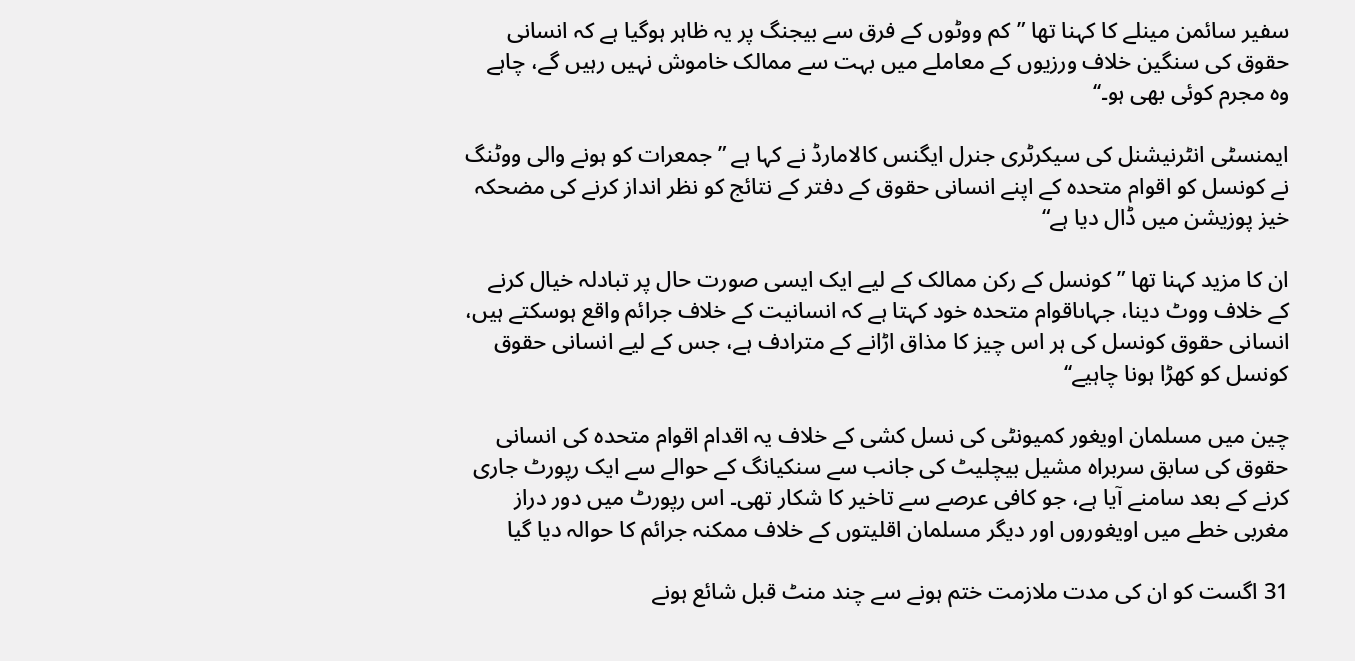سفیر سائمن مینلے کا کہنا تھا ”کم ووٹوں کے فرق سے بیجنگ پر یہ ظاہر ہوگیا ہے کہ انسانی حقوق کی سنگین خلاف ورزیوں کے معاملے میں بہت سے ممالک خاموش نہیں رہیں گے، چاہے وہ مجرم کوئی بھی ہو۔‘‘

ایمنسٹی انٹرنیشنل کی سیکرٹری جنرل ایگنس کالامارڈ نے کہا ہے ”جمعرات کو ہونے والی ووٹنگ نے کونسل کو اقوام متحدہ کے اپنے انسانی حقوق کے دفتر کے نتائج کو نظر انداز کرنے کی مضحکہ خیز پوزیشن میں ڈال دیا ہے“

ان کا مزید کہنا تھا ”کونسل کے رکن ممالک کے لیے ایک ایسی صورت حال پر تبادلہ خیال کرنے کے خلاف ووٹ دینا، جہاںاقوام متحدہ خود کہتا ہے کہ انسانیت کے خلاف جرائم واقع ہوسکتے ہیں، انسانی حقوق کونسل کی ہر اس چیز کا مذاق اڑانے کے مترادف ہے، جس کے لیے انسانی حقوق کونسل کو کھڑا ہونا چاہیے‘‘

چین میں مسلمان اویغور کمیونٹی کی نسل کشی کے خلاف یہ اقدام اقوام متحدہ کی انسانی حقوق کی سابق سربراہ مشیل بیچلیٹ کی جانب سے سنکیانگ کے حوالے سے ایک رپورٹ جاری کرنے کے بعد سامنے آیا ہے، جو کافی عرصے سے تاخیر کا شکار تھی۔ اس رپورٹ میں دور دراز مغربی خطے میں اویغوروں اور دیگر مسلمان اقلیتوں کے خلاف ممکنہ جرائم کا حوالہ دیا گیا

31 اگست کو ان کی مدت ملازمت ختم ہونے سے چند منٹ قبل شائع ہونے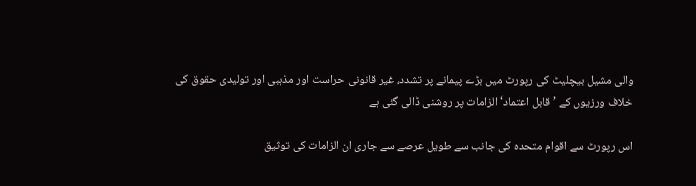والی مشیل بیچلیٹ کی رپورٹ میں بڑے پیمانے پر تشدد، غیر قانونی حراست اور مذہبی اور تولیدی حقوق کی خلاف ورزیوں کے ’قابل اعتماد‘ الزامات پر روشنی ڈالی گئی ہے

اس رپورٹ سے اقوام متحدہ کی جانب سے طویل عرصے سے جاری ان الزامات کی توثیق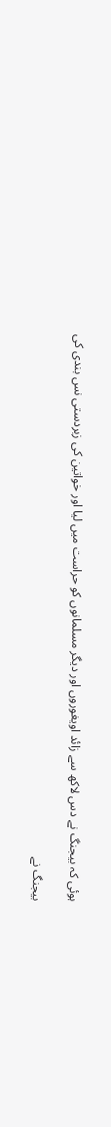ہوئی کہ بیجنگ نے دس لاکھ سے زائد اویغوروں اور دیگر مسلمانوں کو حراست میں لیا اور خواتین کی زبردستی نس بندی کی

بیجنگ نے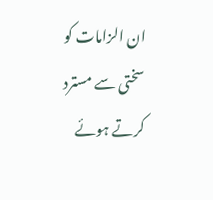ان الزامات کو سختی سے مسترد کرتے ہوئے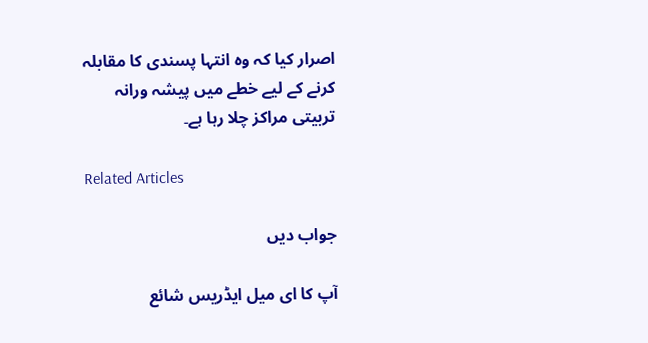اصرار کیا کہ وہ انتہا پسندی کا مقابلہ کرنے کے لیے خطے میں پیشہ ورانہ تربیتی مراکز چلا رہا ہے۔

Related Articles

جواب دیں

آپ کا ای میل ایڈریس شائع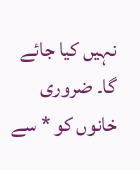نہیں کیا جائے گا۔ ضروری خانوں کو * سے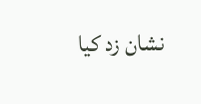نشان زد کیا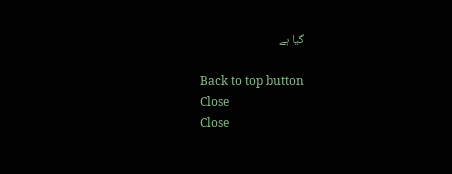گیا ہے

Back to top button
Close
Close